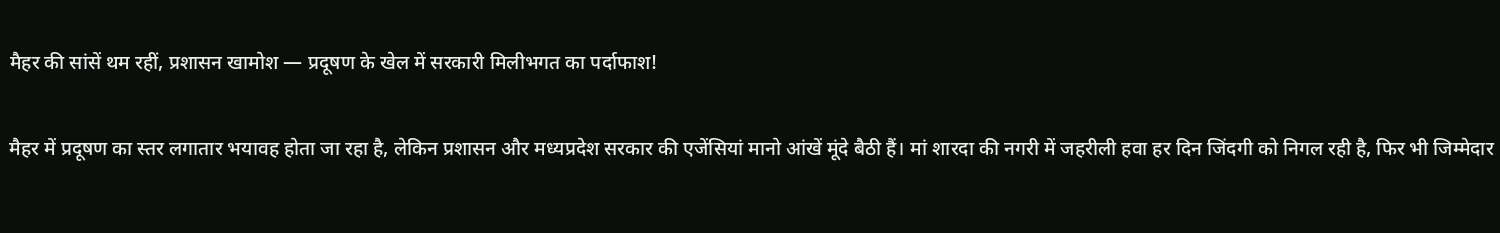मैहर की सांसें थम रहीं, प्रशासन खामोश — प्रदूषण के खेल में सरकारी मिलीभगत का पर्दाफाश!

मैहर में प्रदूषण का स्तर लगातार भयावह होता जा रहा है, लेकिन प्रशासन और मध्यप्रदेश सरकार की एजेंसियां मानो आंखें मूंदे बैठी हैं। मां शारदा की नगरी में जहरीली हवा हर दिन जिंदगी को निगल रही है, फिर भी जिम्मेदार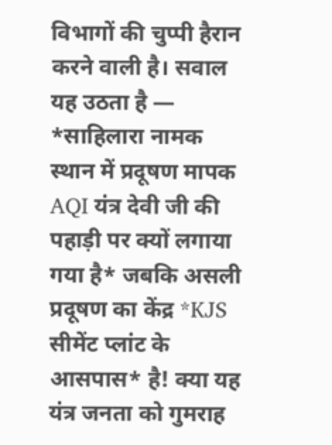विभागों की चुप्पी हैरान करने वाली है। सवाल यह उठता है — *साहिलारा नामक स्थान में प्रदूषण मापक AQI यंत्र देवी जी की पहाड़ी पर क्यों लगाया गया है* जबकि असली प्रदूषण का केंद्र *KJS सीमेंट प्लांट के आसपास* है! क्या यह यंत्र जनता को गुमराह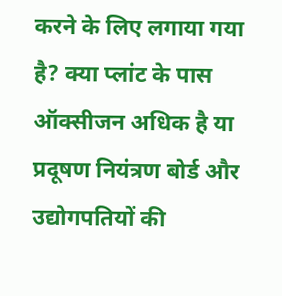करने के लिए लगाया गया है? क्या प्लांट के पास ऑक्सीजन अधिक है या प्रदूषण नियंत्रण बोर्ड और उद्योगपतियों की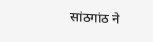सांठगांठ ने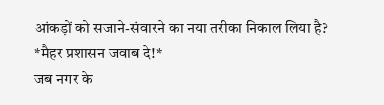आंकड़ों को सजाने-संवारने का नया तरीका निकाल लिया है?
*मैहर प्रशासन जवाब दे!*
जब नगर के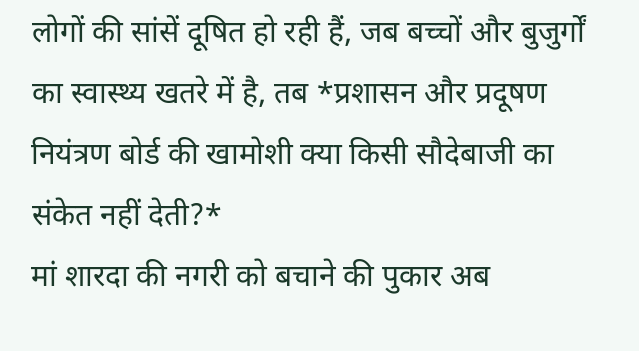लोगों की सांसें दूषित हो रही हैं, जब बच्चों और बुजुर्गों का स्वास्थ्य खतरे में है, तब *प्रशासन और प्रदूषण नियंत्रण बोर्ड की खामोशी क्या किसी सौदेबाजी का संकेत नहीं देती?*
मां शारदा की नगरी को बचाने की पुकार अब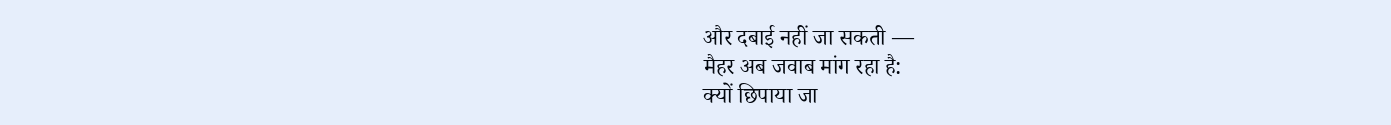और दबाई नहीं जा सकती —
मैहर अब जवाब मांग रहा है:
क्यों छिपाया जा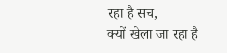रहा है सच,
क्यों खेला जा रहा है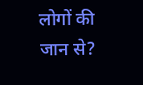लोगों की जान से?